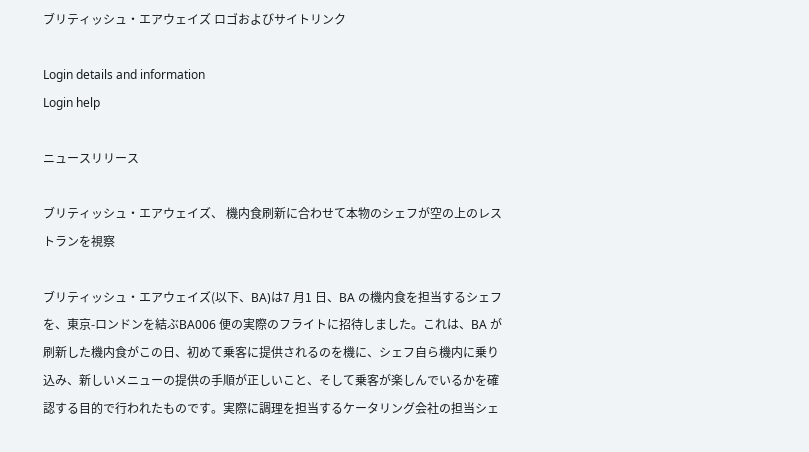ブリティッシュ・エアウェイズ ロゴおよびサイトリンク

Login details and information
Login help

ニュースリリース

ブリティッシュ・エアウェイズ、 機内食刷新に合わせて本物のシェフが空の上のレストランを視察

ブリティッシュ・エアウェイズ(以下、BA)は7 月1 日、BA の機内食を担当するシェフを、東京-ロンドンを結ぶBA006 便の実際のフライトに招待しました。これは、BA が刷新した機内食がこの日、初めて乗客に提供されるのを機に、シェフ自ら機内に乗り込み、新しいメニューの提供の手順が正しいこと、そして乗客が楽しんでいるかを確認する目的で行われたものです。実際に調理を担当するケータリング会社の担当シェ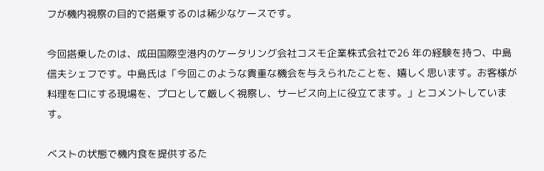フが機内視察の目的で搭乗するのは稀少なケースです。

今回搭乗したのは、成田国際空港内のケータリング会社コスモ企業株式会社で26 年の経験を持つ、中島信夫シェフです。中島氏は「今回このような貴重な機会を与えられたことを、嬉しく思います。お客様が料理を口にする現場を、プロとして厳しく視察し、サービス向上に役立てます。」とコメントしています。

ベストの状態で機内食を提供するた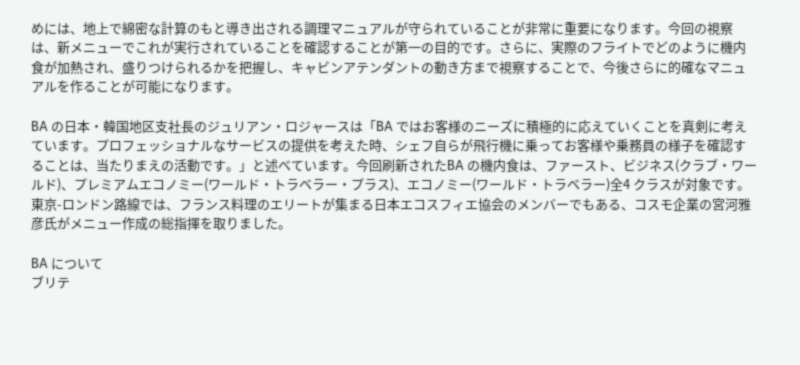めには、地上で綿密な計算のもと導き出される調理マニュアルが守られていることが非常に重要になります。今回の視察は、新メニューでこれが実行されていることを確認することが第一の目的です。さらに、実際のフライトでどのように機内食が加熱され、盛りつけられるかを把握し、キャビンアテンダントの動き方まで視察することで、今後さらに的確なマニュアルを作ることが可能になります。

BA の日本・韓国地区支社長のジュリアン・ロジャースは「BA ではお客様のニーズに積極的に応えていくことを真剣に考えています。プロフェッショナルなサービスの提供を考えた時、シェフ自らが飛行機に乗ってお客様や乗務員の様子を確認することは、当たりまえの活動です。」と述べています。今回刷新されたBA の機内食は、ファースト、ビジネス(クラブ・ワールド)、プレミアムエコノミー(ワールド・トラベラー・プラス)、エコノミー(ワールド・トラベラー)全4 クラスが対象です。東京-ロンドン路線では、フランス料理のエリートが集まる日本エコスフィエ協会のメンバーでもある、コスモ企業の宮河雅彦氏がメニュー作成の総指揮を取りました。

BA について
ブリテ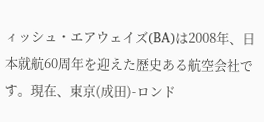ィッシュ・エアウェイズ(BA)は2008年、日本就航60周年を迎えた歴史ある航空会社です。現在、東京(成田)-ロンド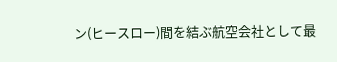ン(ヒースロー)間を結ぶ航空会社として最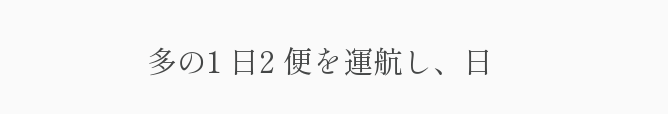多の1 日2 便を運航し、日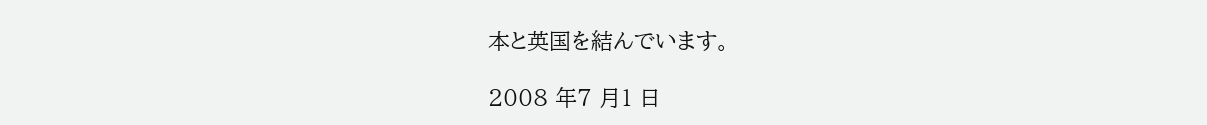本と英国を結んでいます。

2008 年7 月1 日